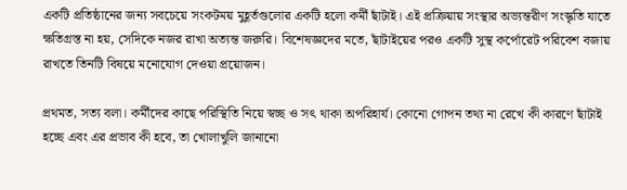একটি প্রতিষ্ঠানের জন্য সবচেয়ে সংকটময় মুহূর্তগুলোর একটি হলো কর্মী ছাঁটাই। এই প্রক্রিয়ায় সংস্থার অভ্যন্তরীণ সংস্কৃতি যাতে ক্ষতিগ্রস্ত না হয়, সেদিকে নজর রাখা অত্যন্ত জরুরি। বিশেষজ্ঞদের মতে, ছাঁটাইয়ের পরও একটি সুস্থ কর্পোরেট পরিবেশ বজায় রাখতে তিনটি বিষয়ে মনোযোগ দেওয়া প্রয়োজন।

প্রথমত, সত্য বলা। কর্মীদের কাছে পরিস্থিতি নিয়ে স্বচ্ছ ও সৎ থাকা অপরিহার্য। কোনো গোপন তথ্য না রেখে কী কারণে ছাঁটাই হচ্ছে এবং এর প্রভাব কী হবে, তা খোলাখুলি জানানো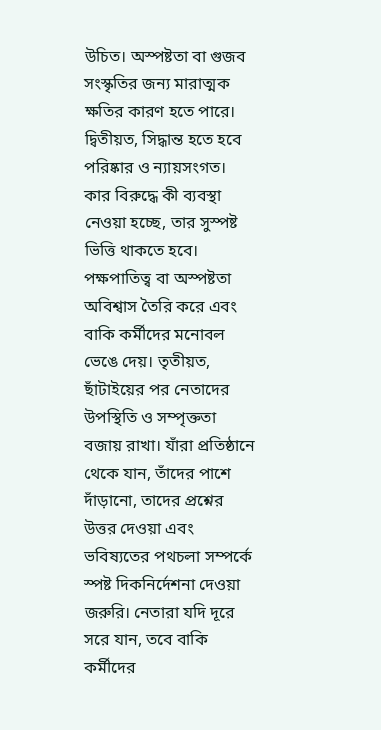উচিত। অস্পষ্টতা বা গুজব সংস্কৃতির জন্য মারাত্মক ক্ষতির কারণ হতে পারে। দ্বিতীয়ত, সিদ্ধান্ত হতে হবে পরিষ্কার ও ন্যায়সংগত। কার বিরুদ্ধে কী ব্যবস্থা নেওয়া হচ্ছে, তার সুস্পষ্ট ভিত্তি থাকতে হবে। পক্ষপাতিত্ব বা অস্পষ্টতা অবিশ্বাস তৈরি করে এবং বাকি কর্মীদের মনোবল ভেঙে দেয়। তৃতীয়ত, ছাঁটাইয়ের পর নেতাদের উপস্থিতি ও সম্পৃক্ততা বজায় রাখা। যাঁরা প্রতিষ্ঠানে থেকে যান, তাঁদের পাশে দাঁড়ানো, তাদের প্রশ্নের উত্তর দেওয়া এবং ভবিষ্যতের পথচলা সম্পর্কে স্পষ্ট দিকনির্দেশনা দেওয়া জরুরি। নেতারা যদি দূরে সরে যান, তবে বাকি কর্মীদের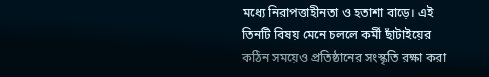মধ্যে নিরাপত্তাহীনতা ও হতাশা বাড়ে। এই তিনটি বিষয় মেনে চললে কর্মী ছাঁটাইয়ের কঠিন সময়েও প্রতিষ্ঠানের সংস্কৃতি রক্ষা করা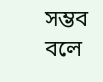সম্ভব বলে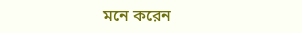মনে করেন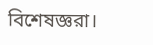বিশেষজ্ঞরা।